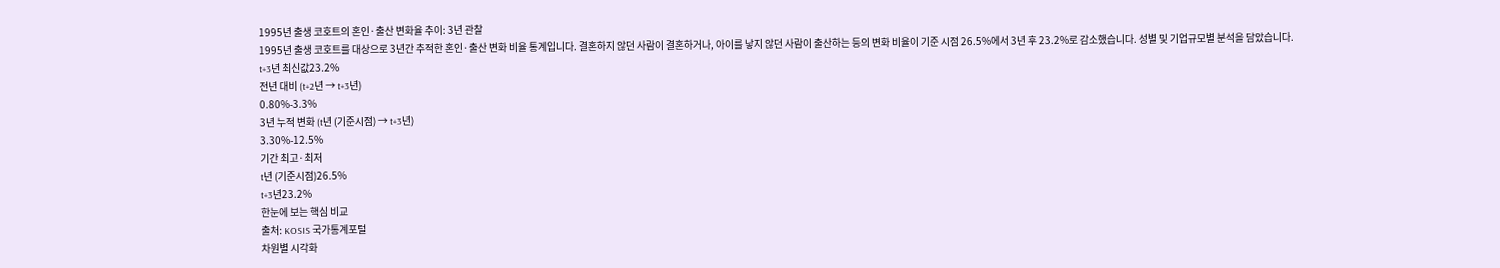1995년 출생 코호트의 혼인·출산 변화율 추이: 3년 관찰
1995년 출생 코호트를 대상으로 3년간 추적한 혼인·출산 변화 비율 통계입니다. 결혼하지 않던 사람이 결혼하거나, 아이를 낳지 않던 사람이 출산하는 등의 변화 비율이 기준 시점 26.5%에서 3년 후 23.2%로 감소했습니다. 성별 및 기업규모별 분석을 담았습니다.
t+3년 최신값23.2%
전년 대비 (t+2년 → t+3년)
0.80%-3.3%
3년 누적 변화 (t년 (기준시점) → t+3년)
3.30%-12.5%
기간 최고·최저
t년 (기준시점)26.5%
t+3년23.2%
한눈에 보는 핵심 비교
출처: KOSIS 국가통계포털
차원별 시각화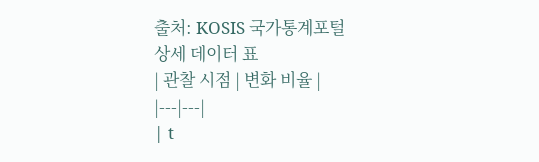출처: KOSIS 국가통계포털
상세 데이터 표
| 관찰 시점 | 변화 비율 |
|---|---|
| t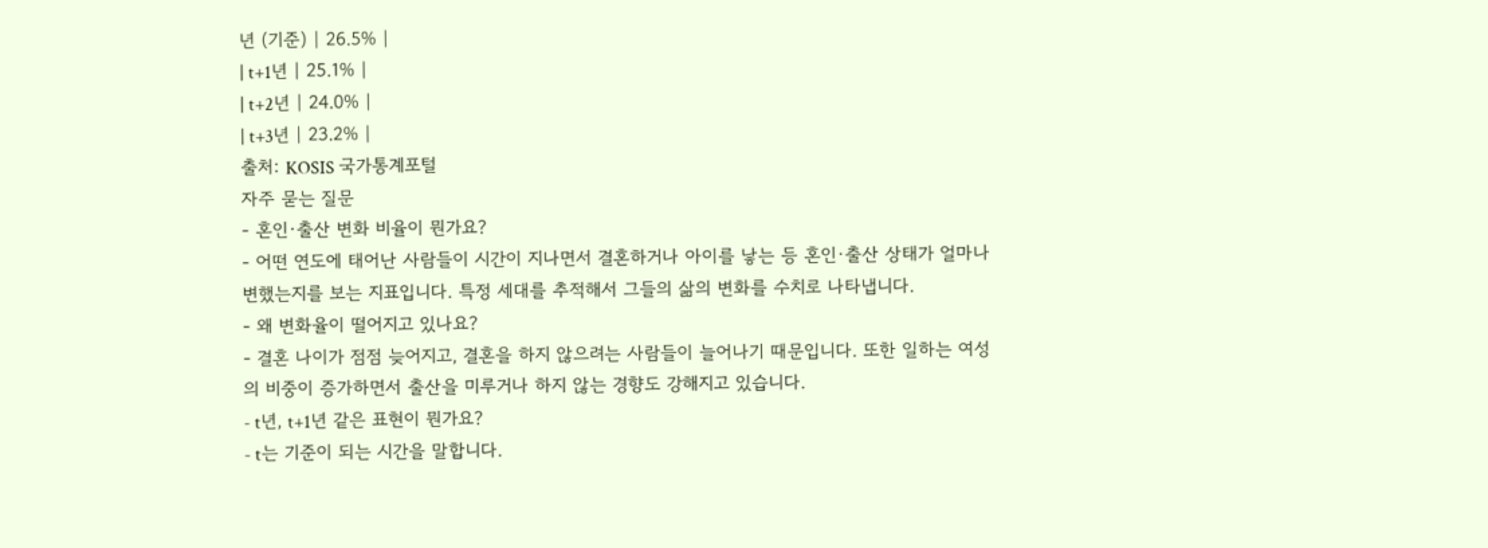년 (기준) | 26.5% |
| t+1년 | 25.1% |
| t+2년 | 24.0% |
| t+3년 | 23.2% |
출처: KOSIS 국가통계포털
자주 묻는 질문
- 혼인·출산 변화 비율이 뭔가요?
- 어떤 연도에 태어난 사람들이 시간이 지나면서 결혼하거나 아이를 낳는 등 혼인·출산 상태가 얼마나 변했는지를 보는 지표입니다. 특정 세대를 추적해서 그들의 삶의 변화를 수치로 나타냅니다.
- 왜 변화율이 떨어지고 있나요?
- 결혼 나이가 점점 늦어지고, 결혼을 하지 않으려는 사람들이 늘어나기 때문입니다. 또한 일하는 여성의 비중이 증가하면서 출산을 미루거나 하지 않는 경향도 강해지고 있습니다.
- t년, t+1년 같은 표현이 뭔가요?
- t는 기준이 되는 시간을 말합니다.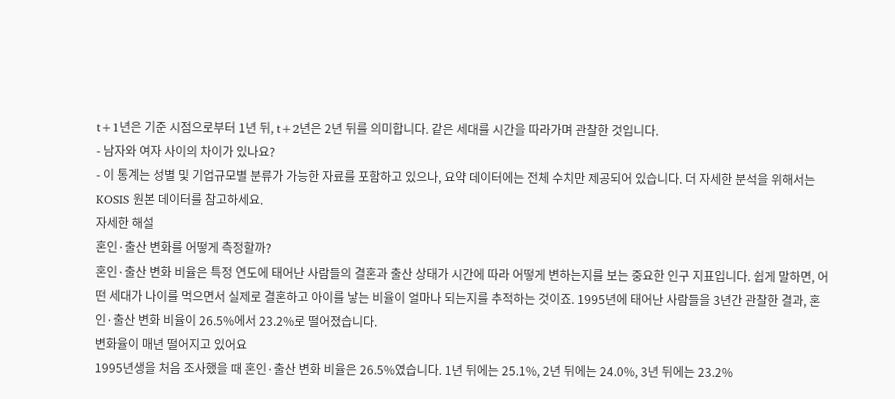t+1년은 기준 시점으로부터 1년 뒤, t+2년은 2년 뒤를 의미합니다. 같은 세대를 시간을 따라가며 관찰한 것입니다.
- 남자와 여자 사이의 차이가 있나요?
- 이 통계는 성별 및 기업규모별 분류가 가능한 자료를 포함하고 있으나, 요약 데이터에는 전체 수치만 제공되어 있습니다. 더 자세한 분석을 위해서는 KOSIS 원본 데이터를 참고하세요.
자세한 해설
혼인·출산 변화를 어떻게 측정할까?
혼인·출산 변화 비율은 특정 연도에 태어난 사람들의 결혼과 출산 상태가 시간에 따라 어떻게 변하는지를 보는 중요한 인구 지표입니다. 쉽게 말하면, 어떤 세대가 나이를 먹으면서 실제로 결혼하고 아이를 낳는 비율이 얼마나 되는지를 추적하는 것이죠. 1995년에 태어난 사람들을 3년간 관찰한 결과, 혼인·출산 변화 비율이 26.5%에서 23.2%로 떨어졌습니다.
변화율이 매년 떨어지고 있어요
1995년생을 처음 조사했을 때 혼인·출산 변화 비율은 26.5%였습니다. 1년 뒤에는 25.1%, 2년 뒤에는 24.0%, 3년 뒤에는 23.2%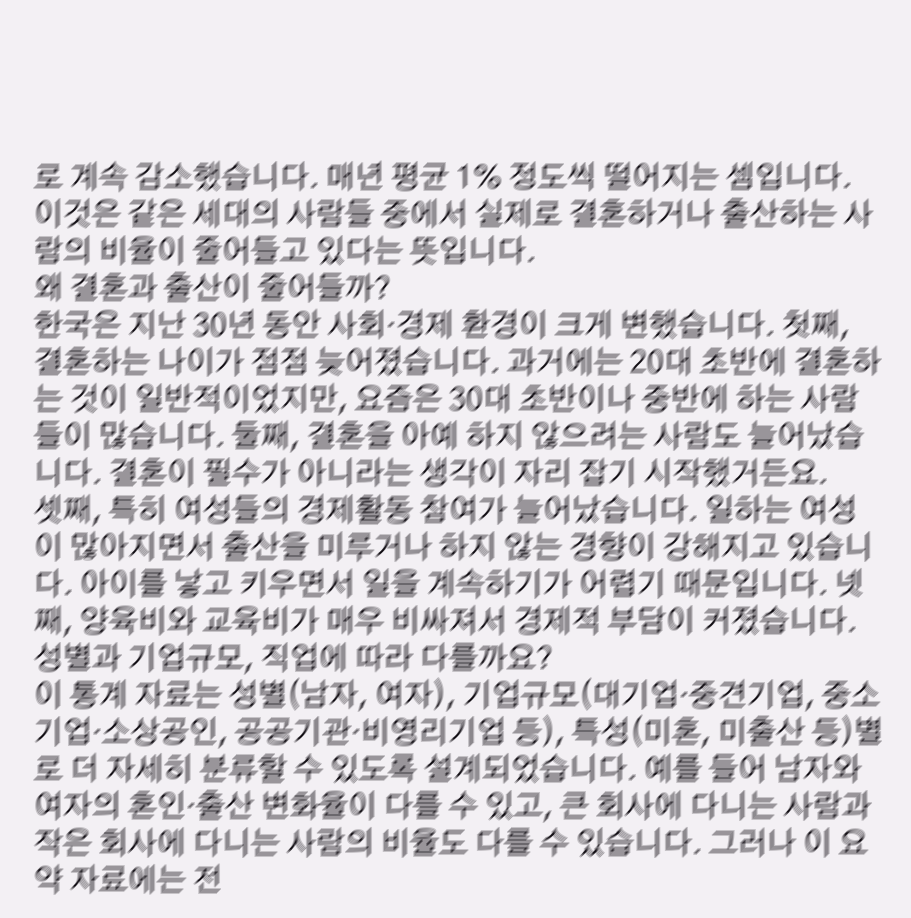로 계속 감소했습니다. 매년 평균 1% 정도씩 떨어지는 셈입니다. 이것은 같은 세대의 사람들 중에서 실제로 결혼하거나 출산하는 사람의 비율이 줄어들고 있다는 뜻입니다.
왜 결혼과 출산이 줄어들까?
한국은 지난 30년 동안 사회·경제 환경이 크게 변했습니다. 첫째, 결혼하는 나이가 점점 늦어졌습니다. 과거에는 20대 초반에 결혼하는 것이 일반적이었지만, 요즘은 30대 초반이나 중반에 하는 사람들이 많습니다. 둘째, 결혼을 아예 하지 않으려는 사람도 늘어났습니다. 결혼이 필수가 아니라는 생각이 자리 잡기 시작했거든요.
셋째, 특히 여성들의 경제활동 참여가 늘어났습니다. 일하는 여성이 많아지면서 출산을 미루거나 하지 않는 경향이 강해지고 있습니다. 아이를 낳고 키우면서 일을 계속하기가 어렵기 때문입니다. 넷째, 양육비와 교육비가 매우 비싸져서 경제적 부담이 커졌습니다.
성별과 기업규모, 직업에 따라 다를까요?
이 통계 자료는 성별(남자, 여자), 기업규모(대기업·중견기업, 중소기업·소상공인, 공공기관·비영리기업 등), 특성(미혼, 미출산 등)별로 더 자세히 분류할 수 있도록 설계되었습니다. 예를 들어 남자와 여자의 혼인·출산 변화율이 다를 수 있고, 큰 회사에 다니는 사람과 작은 회사에 다니는 사람의 비율도 다를 수 있습니다. 그러나 이 요약 자료에는 전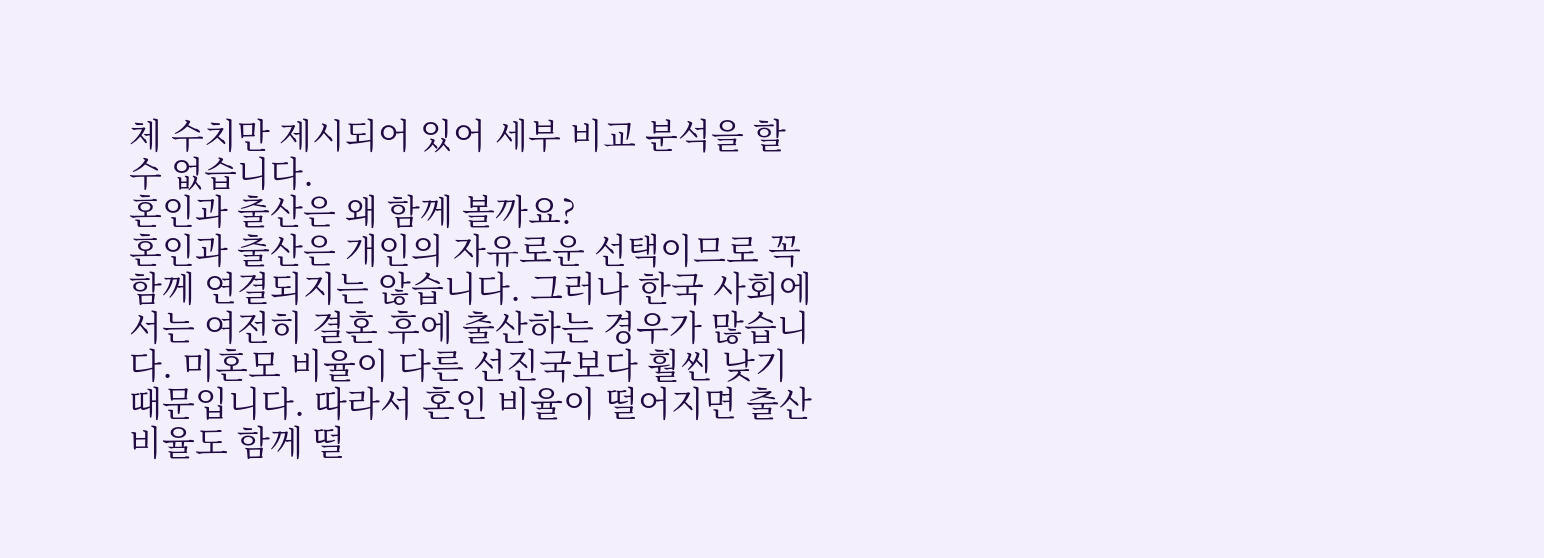체 수치만 제시되어 있어 세부 비교 분석을 할 수 없습니다.
혼인과 출산은 왜 함께 볼까요?
혼인과 출산은 개인의 자유로운 선택이므로 꼭 함께 연결되지는 않습니다. 그러나 한국 사회에서는 여전히 결혼 후에 출산하는 경우가 많습니다. 미혼모 비율이 다른 선진국보다 훨씬 낮기 때문입니다. 따라서 혼인 비율이 떨어지면 출산 비율도 함께 떨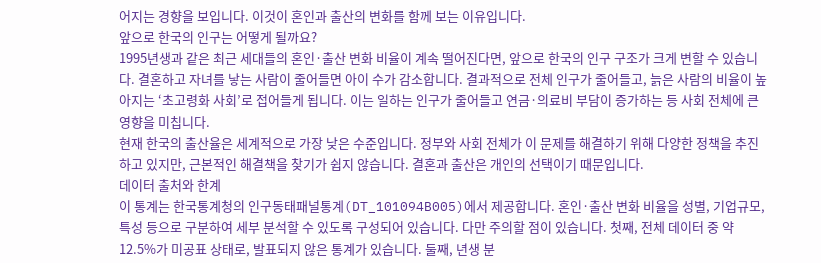어지는 경향을 보입니다. 이것이 혼인과 출산의 변화를 함께 보는 이유입니다.
앞으로 한국의 인구는 어떻게 될까요?
1995년생과 같은 최근 세대들의 혼인·출산 변화 비율이 계속 떨어진다면, 앞으로 한국의 인구 구조가 크게 변할 수 있습니다. 결혼하고 자녀를 낳는 사람이 줄어들면 아이 수가 감소합니다. 결과적으로 전체 인구가 줄어들고, 늙은 사람의 비율이 높아지는 ‘초고령화 사회’로 접어들게 됩니다. 이는 일하는 인구가 줄어들고 연금·의료비 부담이 증가하는 등 사회 전체에 큰 영향을 미칩니다.
현재 한국의 출산율은 세계적으로 가장 낮은 수준입니다. 정부와 사회 전체가 이 문제를 해결하기 위해 다양한 정책을 추진하고 있지만, 근본적인 해결책을 찾기가 쉽지 않습니다. 결혼과 출산은 개인의 선택이기 때문입니다.
데이터 출처와 한계
이 통계는 한국통계청의 인구동태패널통계(DT_101094B005)에서 제공합니다. 혼인·출산 변화 비율을 성별, 기업규모, 특성 등으로 구분하여 세부 분석할 수 있도록 구성되어 있습니다. 다만 주의할 점이 있습니다. 첫째, 전체 데이터 중 약 12.5%가 미공표 상태로, 발표되지 않은 통계가 있습니다. 둘째, 년생 분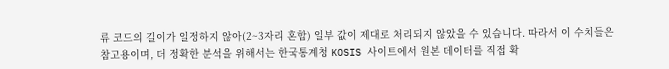류 코드의 길이가 일정하지 않아(2~3자리 혼합) 일부 값이 제대로 처리되지 않았을 수 있습니다. 따라서 이 수치들은 참고용이며, 더 정확한 분석을 위해서는 한국통계청 KOSIS 사이트에서 원본 데이터를 직접 확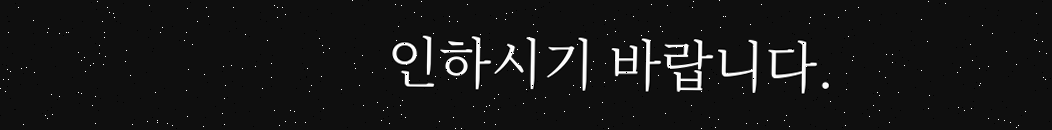인하시기 바랍니다.